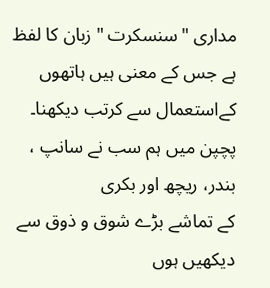مداری "سنسکرت " زبان کا لفظ ہے جس کے معنی ہیں ہاتھوں
کےاستعمال سے کرتب دیکھنا۔ پچپن میں ہم سب نے سانپ ، بندر، ریچھ اور بکری
کے تماشے بڑے شوق و ذوق سے دیکھیں ہوں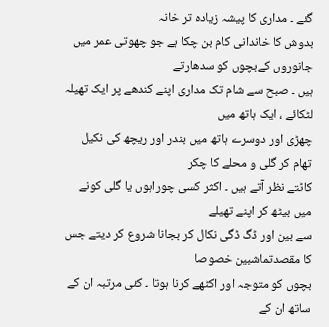گئے ۔ مداری کا پیشہ زیادہ تر خانہ
بدوش کا خاندانی کام بن چکا ہے جو چھوتی عمر میں جانوروں کےبچوں کو سدھارتے
ہیں ۔ صبح سے شام تک مداری اپنے کندھے پر ایک تھیلہ لٹکائے ، ایک ہاتھ میں
چھڑی اور دوسرے ہاتھ میں بندر اور ریچھ کی نکیل تھام کر گلی و محلے کا چکر
کاٹتے نظر آتے ہیں ۔ اکثر کسی چوراہوں یا گلی کونے میں بیٹھ کر اپنے تھیلے
سے بین اور ڈگ ڈگی نکال کر بجانا شروع کر دیتے جس کا مقصدتماشبین خصوصا
بچوں کو متوجہ اور اکٹھے کرنا ہوتا ۔ کئی مرتبہ ان کے ساتھ ان کے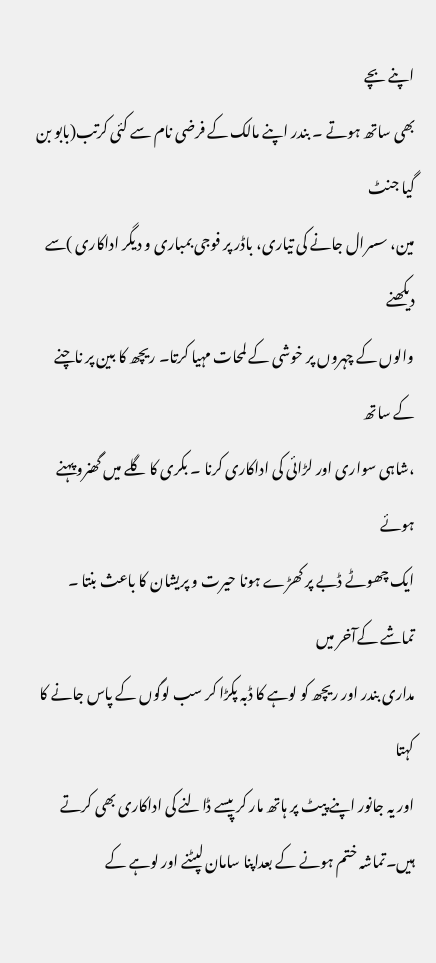اپنے بچے
بھی ساتھ ہوتے ۔ بندر اپنے مالک کے فرضی نام سے کئی کرتب(بابو بن گیا جنٹ
مین، سسرال جانے کی تیاری، باڈر پر فوجی بمباری و دیگر اداکاری )سے دیکھنے
والوں کے چہروں پر خوشی کے لمحات مہیا کرتا۔ ریچھ کا بین پر ناچنے کے ساتھ
،شاہی سواری اور لڑائی کی اداکاری کرنا ۔ بکری کا گلے میں گھنرو پہنے ہوئے
ایک چھوٹے ڈبے پر کھڑے ہونا حیرت و پریشان کا باعث بنتا ۔ تماشے کےآخر میں
مداری بندر اور ریچھ کو لوہے کا ڈبہ پکڑا کر سب لوگوں کے پاس جانے کا کہتا
اور یہ جانور اپنے پیٹ پر ہاتھ مار کر پیسے ڈالنے کی اداکاری بھی کرتے
ہیں۔تماشہ ختم ہونے کے بعداپنا سامان لپٹنے اور لوہے کے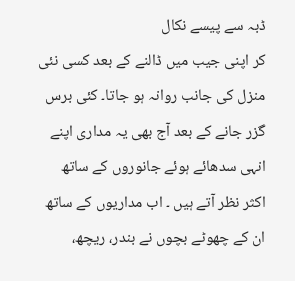ڈبہ سے پیسے نکال
کر اپنی جیب میں ڈالنے کے بعد کسی نئی منزل کی جانب روانہ ہو جاتا۔ کئی برس
گزر جانے کے بعد آج بھی یہ مداری اپنے انہی سدھائے ہوئے جانوروں کے ساتھ
اکثر نظر آتے ہیں ۔ اب مداریوں کے ساتھ ان کے چھوٹے بچوں نے بندر، ریچھ،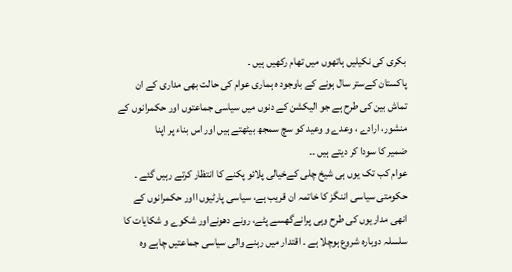بکری کی نکیلیں ہاتھوں میں تھام رکھیں ہیں ۔
پاکستان کےستر سال ہونے کے باوجود ہ ہماری عوام کی حالت بھی مداری کے ان
تماش بین کی طرح ہے جو الیکشن کے دنوں میں سیاسی جماعتوں اور حکمرانوں کے
منشور، ارادے ، وعدے و وعید کو سچ سمجھ بیٹھتے ہیں اور اس بناء پر اپنا
ضمیر کا سودا کر دیتے ہیں ۔۔
عوام کب تک یوں ہی شیخ چلی کےخیالی پلائو پکنے کا انتظار کرتے رہیں گئے ۔
حکومتی سیاسی اننگز کا خاتمہ ان قریب ہے، سیاسی پارٹیوں ااور حکمرانوں کے
انھی مداریوں کی طرح وہی پرانےگھسے پٹے، رونے دھونےاور شکوے و شکایات کا
سلسلہ دوبارہ شروع ہوچلا ہے ۔ اقتدار میں رہنے والی سیاسی جماعتیں چاہے وہ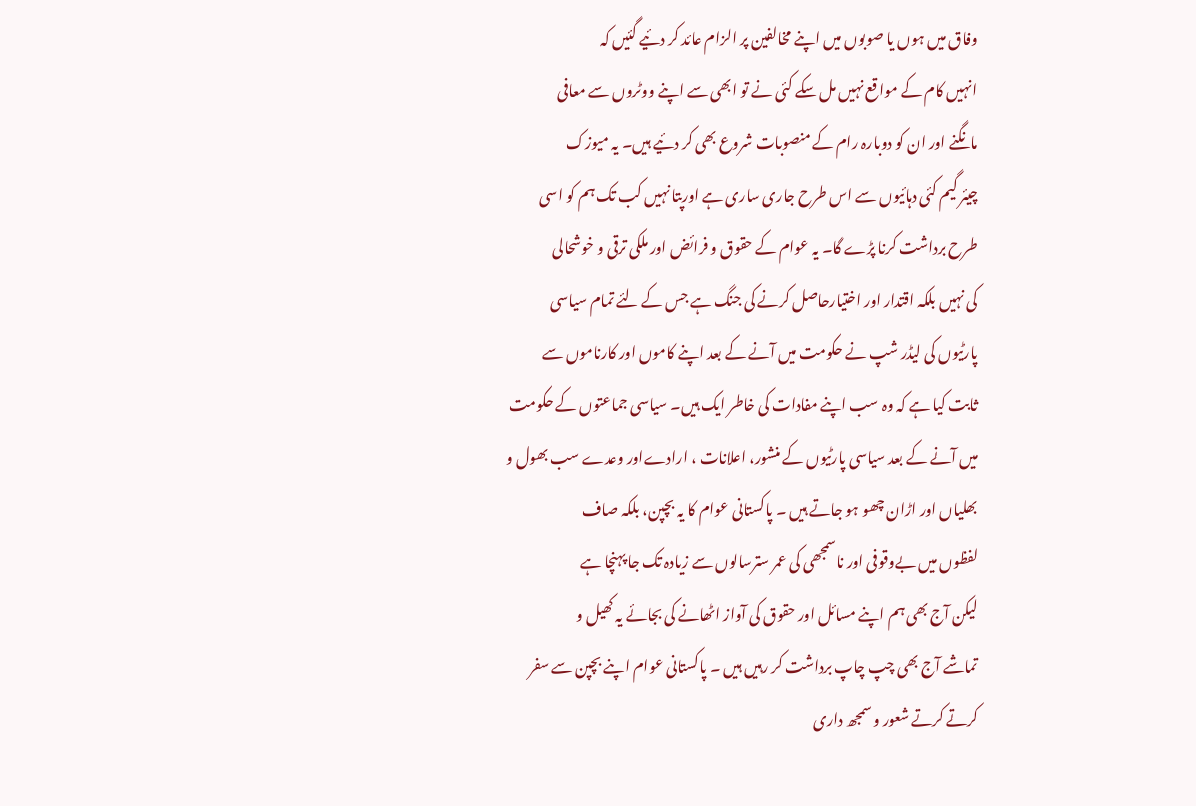وفاق میں ہوں یا صوبوں میں اپنے مخالفین پر الزام عائد کر دئیے گئیں کہ
انہیں کام کے مواقع نہیں مل سکے کئی نے تو ابھی سے اپنے ووٹروں سے معافی
مانگنے اور ان کو دوبارہ رام کے منصوبات شروع بھی کر دئیے ہیں۔ یہ میوزک
چیئر گیم کئی دہائیوں سے اس طرح جاری ساری ہے اورپتا نہیں کب تک ہم کو اسی
طرح برداشت کرنا پڑے گا۔ یہ عوام کے حقوق و فرائض اور ملکی ترقی و خوشحالی
کی نہیں بلکہ اقتدار اور اختیارحاصل کرنے کی جنگ ہے جس کے لئے تمام سیاسی
پارٹیوں کی لیڈر شپ نے حکومت میں آنے کے بعد اپنے کاموں اور کارناموں سے
ثابت کیا ہے کہ وہ سب اپنے مفادات کی خاطر ایک ہیں۔ سیاسی جماعتوں کے حکومت
میں آنے کے بعد سیاسی پارٹیوں کے منشور، اعلانات ، ارادےاور وعدے سب بھول و
بھلیاں اور اڑان چھو ہو جاتے ہیں ۔ پاکستانی عوام کا یہ بچپن، بلکہ صاف
لفظوں میں بےوقوفی اور ناسمجھی کی عمر سترسالوں سے زیادہ تک جا پہنچا ہے
لیکن آج بھی ہم اپنے مسائل اور حقوق کی آواز اٹھانے کی بجائے یہ کھیل و
تماشے آج بھی چپ چاپ برداشت کر رہیں ہیں ۔ پاکستانی عوام اپنے بچپن سے سفر
کرتے کرتے شعور و سمجھ داری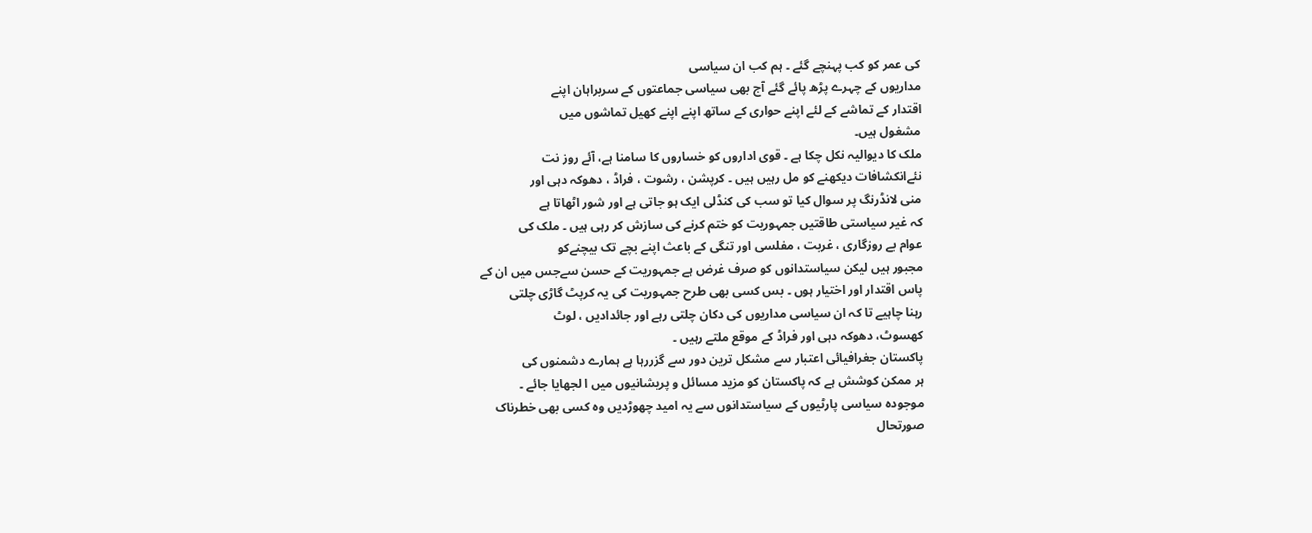کی عمر کو کب پہنچے گئے ۔ ہم کب ان سیاسی
مداریوں کے چہرے پڑھ پائے گئے آج بھی سیاسی جماعتوں کے سربراہان اپنے
اقتدار کے تماشے کے لئے اپنے حواری کے ساتھ اپنے اپنے کھیل تماشوں میں
مشغول ہیں۔
ملک کا دیوالیہ نکل چکا ہے ۔ قوی اداروں کو خساروں کا سامنا ہے، آئے روز نت
نئےانکشافات دیکھنے کو مل رہیں ہیں ۔ کرپشن ، رشوت ، فراڈ ، دھوکہ دہی اور
منی لانڈرنگ پر سوال کیا تو سب کی کنڈلی ایک ہو جاتی ہے اور شور اٹھاتا ہے
کہ غیر سیاستی طاقتیں جمہوریت کو ختم کرنے کی سازش کر رہی ہیں ۔ ملک کی
عوام بے روزگاری ، غربت ، مفلسی اور تنگی کے باعث اپنے بچے تک بیچنےکو
مجبور ہیں لیکن سیاستدانوں کو صرف غرض ہے جمہوریت کے حسن سےجس میں ان کے
پاس اقتدار اور اختیار ہوں ۔ بس کسی بھی طرح جمہوریت کی یہ کرپٹ گاڑی چلتی
رہنا چاہیے تا کہ ان سیاسی مداریوں کی دکان چلتی رہے اور جائدادیں ، لوٹ
کھسوٹ، دھوکہ دہی اور فراڈ کے موقع ملتے رہیں ۔
پاکستان جغرافیائی اعتبار سے مشکل ترین دور سے گزررہا ہے ہمارے دشمنوں کی
ہر ممکن کوشش ہے کہ پاکستان کو مزید مسائل و پریشانیوں میں ا لجھایا جائے ۔
موجودہ سیاسی پارٹیوں کے سیاستدانوں سے یہ امید چھوڑدیں وہ کسی بھی خطرناک
صورتحال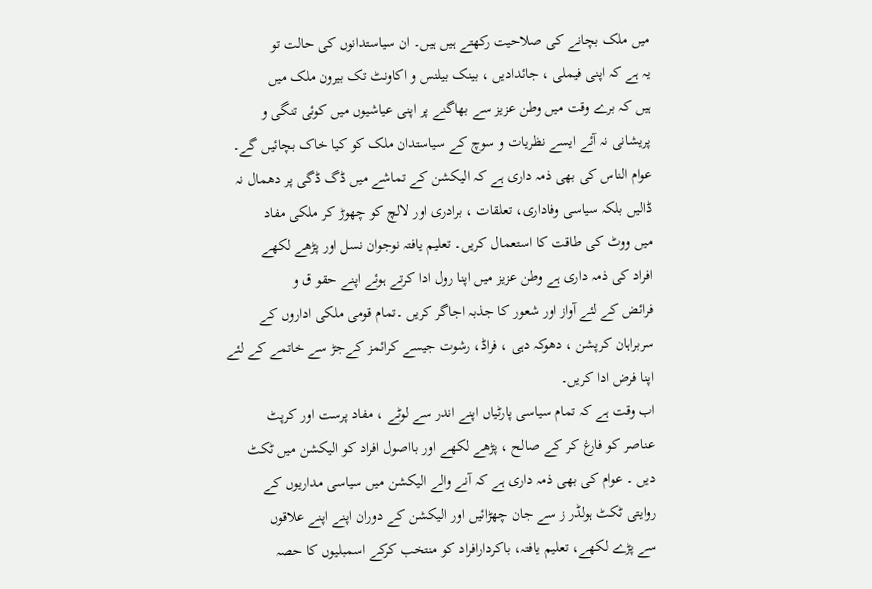میں ملک بچانے کی صلاحیت رکھتے ہیں ہیں۔ ان سیاستدانوں کی حالت تو
یہ ہے کہ اپنی فیملی ، جائدادیں ، بینک بیلنس و اکاونٹ تک بیرون ملک میں
ہیں کہ برے وقت میں وطن عزیز سے بھاگنے پر اپنی عیاشیوں میں کوئی تنگی و
پریشانی نہ آئے ایسے نظریات و سوچ کے سیاستدان ملک کو کیا خاک بچائیں گے۔
عوام الناس کی بھی ذمہ داری ہے کہ الیکشن کے تماشے میں ڈگ ڈگی پر دھمال نہ
ڈالیں بلکہ سیاسی وفاداری، تعلقات ، برادری اور لالچ کو چھوڑ کر ملکی مفاد
میں ووٹ کی طاقت کا استعمال کریں۔ تعلیم یافتہ نوجوان نسل اور پڑھے لکھے
افراد کی ذمہ داری ہے وطن عزیز میں اپنا رول ادا کرتے ہوئے اپنے حقو ق و
فرائض کے لئے آواز اور شعور کا جذبہ اجاگر کریں ۔تمام قومی ملکی اداروں کے
سربراہان کرپشن ، دھوکہ دہی ، فراڈ، رشوت جیسے کرائمز کےجڑ سے خاتمے کے لئے
اپنا فرض ادا کریں۔
اب وقت ہے کہ تمام سیاسی پارٹیاں اپنے اندر سے لوٹے ، مفاد پرست اور کرپٹ
عناصر کو فارغ کر کے صالح ، پڑھے لکھے اور بااصول افراد کو الیکشن میں ٹکٹ
دیں ۔ عوام کی بھی ذمہ داری ہے کہ آنے والے الیکشن میں سیاسی مداریوں کے
روایتی ٹکٹ ہولڈر ز سے جان چھڑائیں اور الیکشن کے دوران اپنے اپنے علاقوں
سے پڑے لکھے، تعلیم یافتہ، باکردارافراد کو منتخب کرکے اسمبلیوں کا حصہ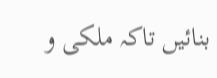بنائیں تاکہ ملکی و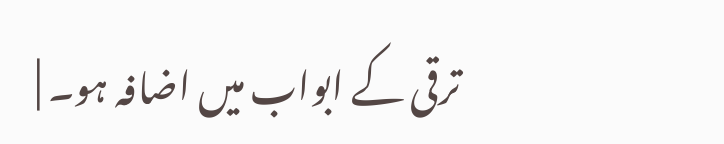ترقی کے ابواب میں اضافہ ہو۔ |